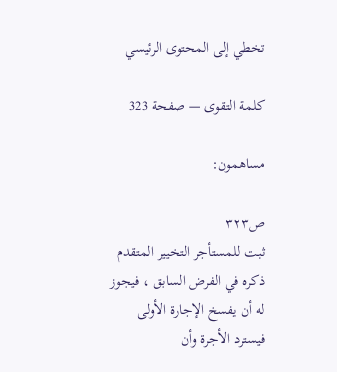تخطي إلى المحتوى الرئيسي

كلمة التقوى — صفحة 323

مساهمون:

ص٣٢٣
ثبت للمستأجر التخيير المتقدم ذكره في الفرض السابق ، فيجوز له أن يفسخ الإجارة الأولى فيسترد الأجرة وأن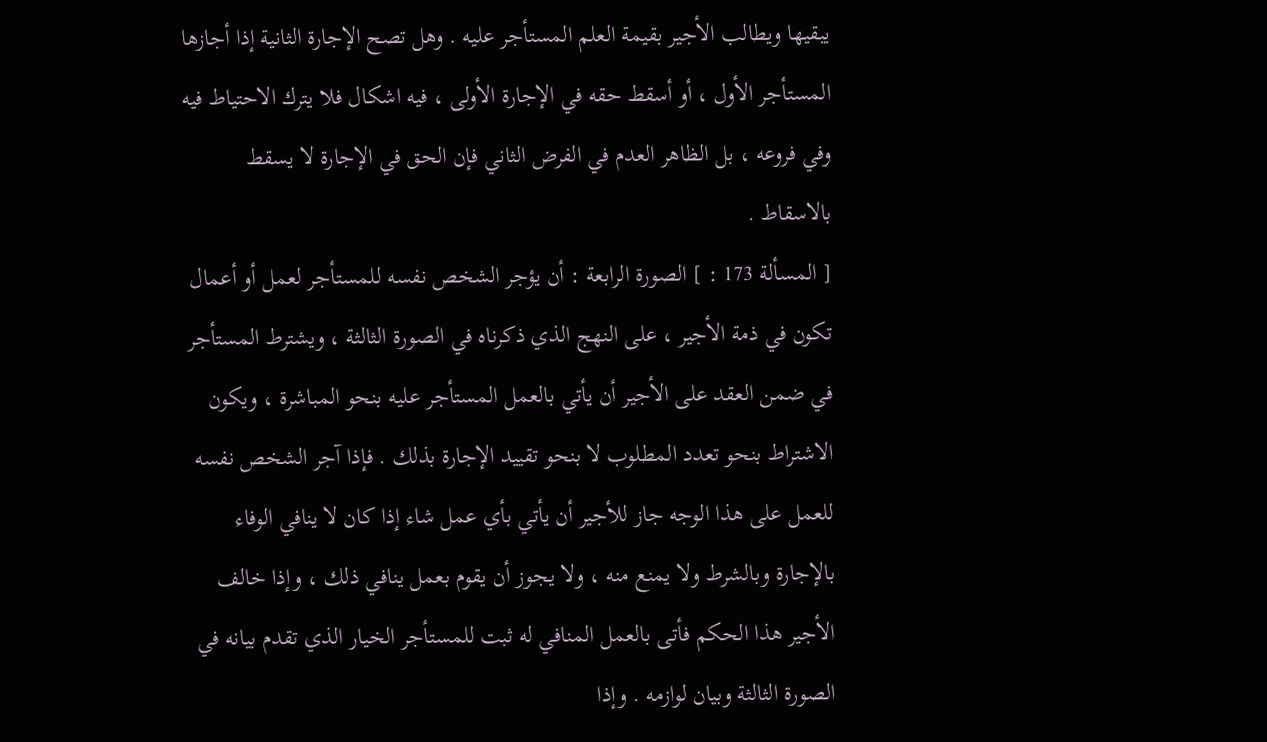يبقيها ويطالب الأجير بقيمة العلم المستأجر عليه . وهل تصح الإجارة الثانية إذا أجازها المستأجر الأول ، أو أسقط حقه في الإجارة الأولى ، فيه اشكال فلا يترك الاحتياط فيه وفي فروعه ، بل الظاهر العدم في الفرض الثاني فإن الحق في الإجارة لا يسقط بالاسقاط .
[ المسألة 173 : ] الصورة الرابعة : أن يؤجر الشخص نفسه للمستأجر لعمل أو أعمال تكون في ذمة الأجير ، على النهج الذي ذكرناه في الصورة الثالثة ، ويشترط المستأجر في ضمن العقد على الأجير أن يأتي بالعمل المستأجر عليه بنحو المباشرة ، ويكون الاشتراط بنحو تعدد المطلوب لا بنحو تقييد الإجارة بذلك . فإذا آجر الشخص نفسه للعمل على هذا الوجه جاز للأجير أن يأتي بأي عمل شاء إذا كان لا ينافي الوفاء بالإجارة وبالشرط ولا يمنع منه ، ولا يجوز أن يقوم بعمل ينافي ذلك ، وإذا خالف الأجير هذا الحكم فأتى بالعمل المنافي له ثبت للمستأجر الخيار الذي تقدم بيانه في الصورة الثالثة وبيان لوازمه . وإذا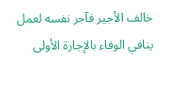خالف الأجير فآجر نفسه لعمل ينافي الوفاء بالإجارة الأولى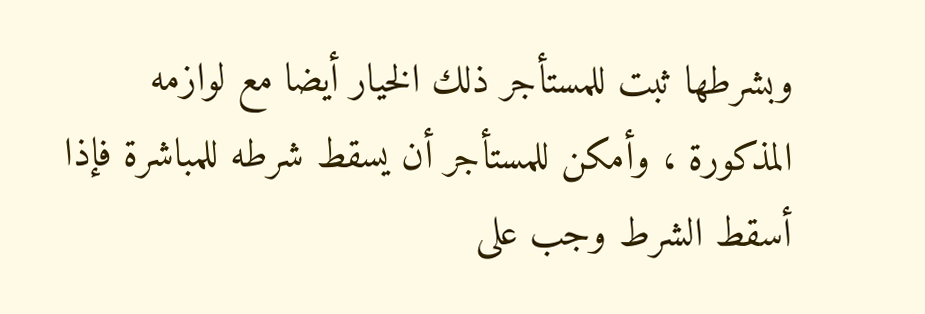وبشرطها ثبت للمستأجر ذلك الخيار أيضا مع لوازمه المذكورة ، وأمكن للمستأجر أن يسقط شرطه للمباشرة فإذا أسقط الشرط وجب على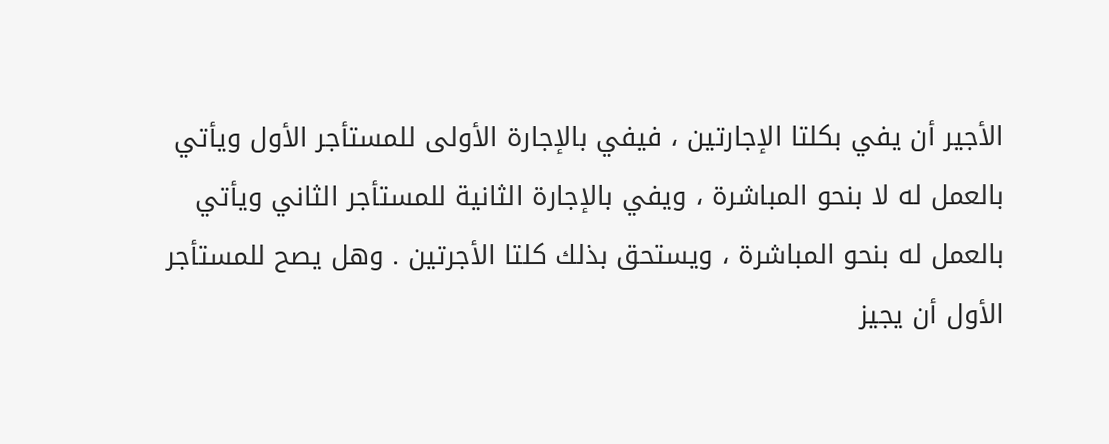الأجير أن يفي بكلتا الإجارتين ، فيفي بالإجارة الأولى للمستأجر الأول ويأتي بالعمل له لا بنحو المباشرة ، ويفي بالإجارة الثانية للمستأجر الثاني ويأتي بالعمل له بنحو المباشرة ، ويستحق بذلك كلتا الأجرتين . وهل يصح للمستأجر الأول أن يجيز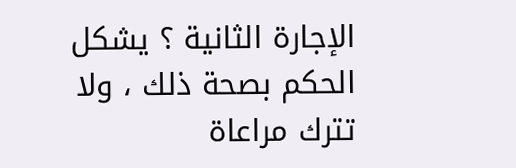الإجارة الثانية ؟ يشكل الحكم بصحة ذلك ، ولا تترك مراعاة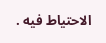الاحتياط فيه .